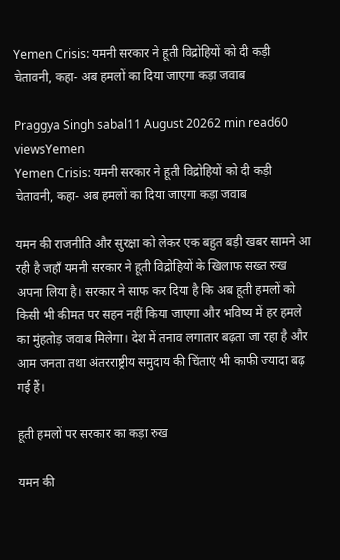Yemen Crisis: यमनी सरकार ने हूती विद्रोहियों को दी कड़ी चेतावनी, कहा- अब हमलों का दिया जाएगा कड़ा जवाब

Praggya Singh sabal11 August 20262 min read60 viewsYemen
Yemen Crisis: यमनी सरकार ने हूती विद्रोहियों को दी कड़ी चेतावनी, कहा- अब हमलों का दिया जाएगा कड़ा जवाब

यमन की राजनीति और सुरक्षा को लेकर एक बहुत बड़ी खबर सामने आ रही है जहाँ यमनी सरकार ने हूती विद्रोहियों के खिलाफ सख्त रुख अपना लिया है। सरकार ने साफ कर दिया है कि अब हूती हमलों को किसी भी कीमत पर सहन नहीं किया जाएगा और भविष्य में हर हमले का मुंहतोड़ जवाब मिलेगा। देश में तनाव लगातार बढ़ता जा रहा है और आम जनता तथा अंतरराष्ट्रीय समुदाय की चिंताएं भी काफी ज्यादा बढ़ गई हैं।

हूती हमलों पर सरकार का कड़ा रुख

यमन की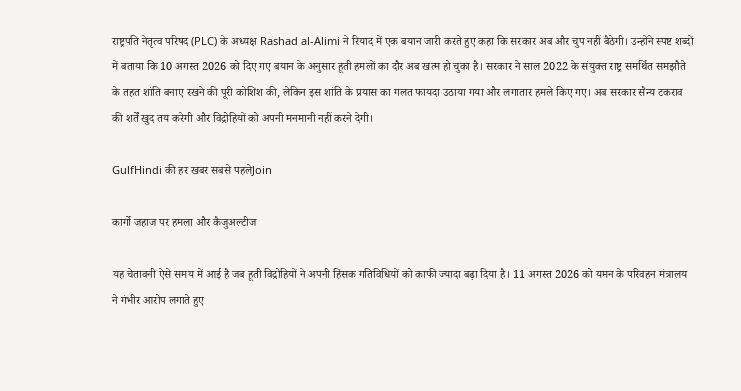राष्ट्रपति नेतृत्व परिषद (PLC) के अध्यक्ष Rashad al-Alimi ने रियाद में एक बयान जारी करते हुए कहा कि सरकार अब और चुप नहीं बैठेगी। उन्होंने स्पष्ट शब्दों में बताया कि 10 अगस्त 2026 को दिए गए बयान के अनुसार हूती हमलों का दौर अब खत्म हो चुका है। सरकार ने साल 2022 के संयुक्त राष्ट्र समर्थित समझौते के तहत शांति बनाए रखने की पूरी कोशिश की, लेकिन इस शांति के प्रयास का गलत फायदा उठाया गया और लगातार हमले किए गए। अब सरकार सैन्य टकराव की शर्तें खुद तय करेगी और विद्रोहियों को अपनी मनमानी नहीं करने देगी।

GulfHindi की हर खबर सबसे पहलेJoin

कार्गो जहाज पर हमला और कैजुअल्टीज

यह चेतावनी ऐसे समय में आई है जब हूती विद्रोहियों ने अपनी हिंसक गतिविधियों को काफी ज्यादा बढ़ा दिया है। 11 अगस्त 2026 को यमन के परिवहन मंत्रालय ने गंभीर आरोप लगाते हुए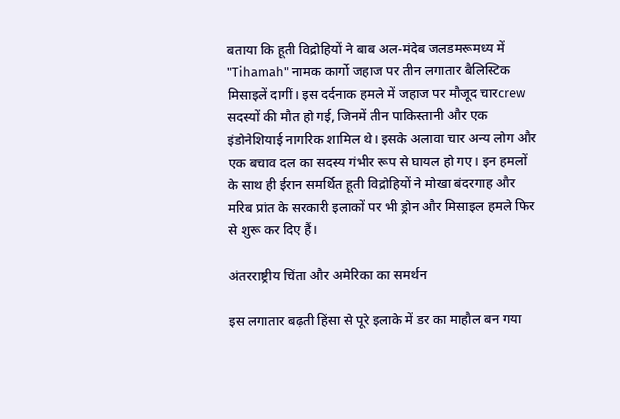बताया कि हूती विद्रोहियों ने बाब अल-मंदेब जलडमरूमध्य में "Tihamah" नामक कार्गो जहाज पर तीन लगातार बैलिस्टिक मिसाइलें दागीं। इस दर्दनाक हमले में जहाज पर मौजूद चारcrew सदस्यों की मौत हो गई, जिनमें तीन पाकिस्तानी और एक इंडोनेशियाई नागरिक शामिल थे। इसके अलावा चार अन्य लोग और एक बचाव दल का सदस्य गंभीर रूप से घायल हो गए। इन हमलों के साथ ही ईरान समर्थित हूती विद्रोहियों ने मोखा बंदरगाह और मरिब प्रांत के सरकारी इलाकों पर भी ड्रोन और मिसाइल हमले फिर से शुरू कर दिए हैं।

अंतरराष्ट्रीय चिंता और अमेरिका का समर्थन

इस लगातार बढ़ती हिंसा से पूरे इलाके में डर का माहौल बन गया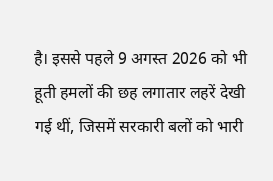है। इससे पहले 9 अगस्त 2026 को भी हूती हमलों की छह लगातार लहरें देखी गई थीं, जिसमें सरकारी बलों को भारी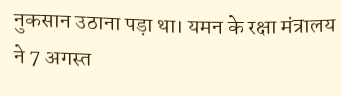नुकसान उठाना पड़ा था। यमन के रक्षा मंत्रालय ने 7 अगस्त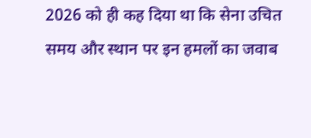2026 को ही कह दिया था कि सेना उचित समय और स्थान पर इन हमलों का जवाब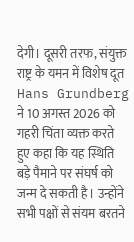देगी। दूसरी तरफ, संयुक्त राष्ट्र के यमन में विशेष दूत Hans Grundberg ने 10 अगस्त 2026 को गहरी चिंता व्यक्त करते हुए कहा कि यह स्थिति बड़े पैमाने पर संघर्ष को जन्म दे सकती है। उन्होंने सभी पक्षों से संयम बरतने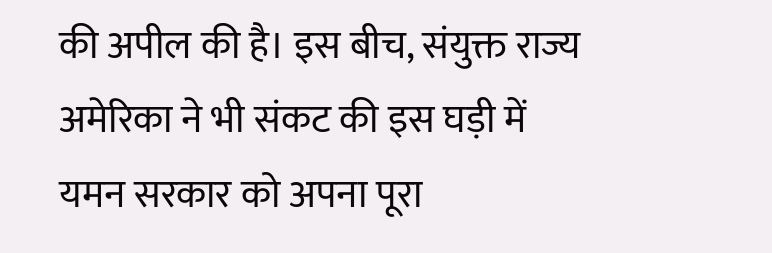की अपील की है। इस बीच, संयुक्त राज्य अमेरिका ने भी संकट की इस घड़ी में यमन सरकार को अपना पूरा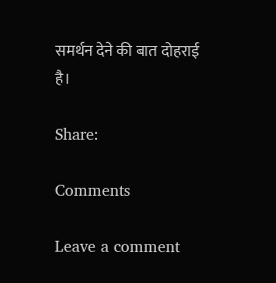समर्थन देने की बात दोहराई है।

Share:

Comments

Leave a comment